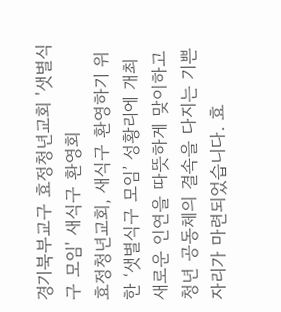경기북부교구 효정청년교회 '샛별식구 모임' 새식구 환영회
효정청년교회, 새식구 환영하기 위한 ‘샛별식구 모임’ 성황리에 개최
새로운 인연을 따뜻하게 맞이하고 청년 공동체의 결속을 다지는 기쁜 자리가 마련되었습니다. 효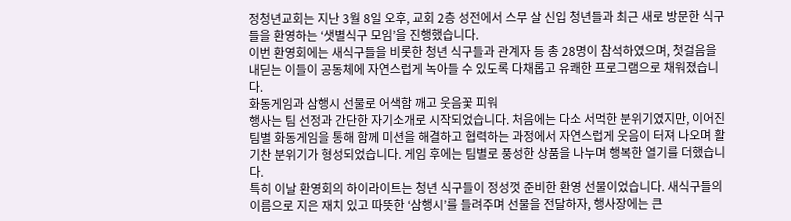정청년교회는 지난 3월 8일 오후, 교회 2층 성전에서 스무 살 신입 청년들과 최근 새로 방문한 식구들을 환영하는 ‘샛별식구 모임’을 진행했습니다.
이번 환영회에는 새식구들을 비롯한 청년 식구들과 관계자 등 총 28명이 참석하였으며, 첫걸음을 내딛는 이들이 공동체에 자연스럽게 녹아들 수 있도록 다채롭고 유쾌한 프로그램으로 채워졌습니다.
화동게임과 삼행시 선물로 어색함 깨고 웃음꽃 피워
행사는 팀 선정과 간단한 자기소개로 시작되었습니다. 처음에는 다소 서먹한 분위기였지만, 이어진 팀별 화동게임을 통해 함께 미션을 해결하고 협력하는 과정에서 자연스럽게 웃음이 터져 나오며 활기찬 분위기가 형성되었습니다. 게임 후에는 팀별로 풍성한 상품을 나누며 행복한 열기를 더했습니다.
특히 이날 환영회의 하이라이트는 청년 식구들이 정성껏 준비한 환영 선물이었습니다. 새식구들의 이름으로 지은 재치 있고 따뜻한 ‘삼행시’를 들려주며 선물을 전달하자, 행사장에는 큰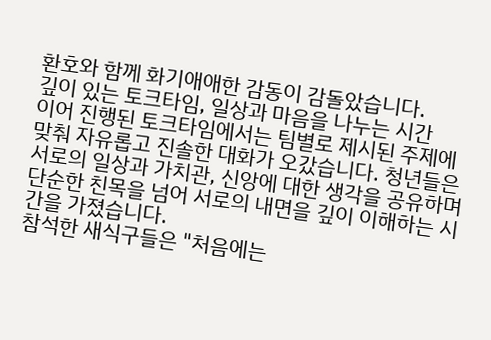환호와 함께 화기애애한 감동이 감돌았습니다.
깊이 있는 토크타임, 일상과 마음을 나누는 시간
이어 진행된 토크타임에서는 팀별로 제시된 주제에 맞춰 자유롭고 진솔한 대화가 오갔습니다. 청년들은 서로의 일상과 가치관, 신앙에 대한 생각을 공유하며 단순한 친목을 넘어 서로의 내면을 깊이 이해하는 시간을 가졌습니다.
참석한 새식구들은 "처음에는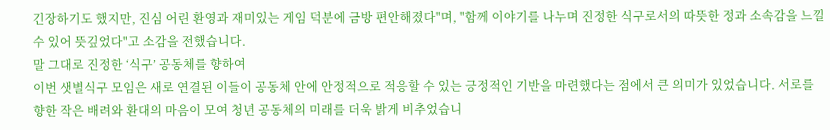긴장하기도 했지만, 진심 어린 환영과 재미있는 게임 덕분에 금방 편안해졌다"며, "함께 이야기를 나누며 진정한 식구로서의 따뜻한 정과 소속감을 느낄 수 있어 뜻깊었다"고 소감을 전했습니다.
말 그대로 진정한 ‘식구’ 공동체를 향하여
이번 샛별식구 모임은 새로 연결된 이들이 공동체 안에 안정적으로 적응할 수 있는 긍정적인 기반을 마련했다는 점에서 큰 의미가 있었습니다. 서로를 향한 작은 배려와 환대의 마음이 모여 청년 공동체의 미래를 더욱 밝게 비추었습니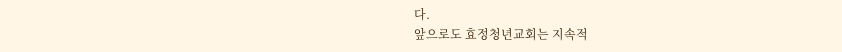다.
앞으로도 효정청년교회는 지속적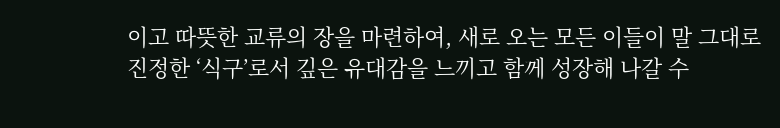이고 따뜻한 교류의 장을 마련하여, 새로 오는 모든 이들이 말 그대로 진정한 ‘식구’로서 깊은 유대감을 느끼고 함께 성장해 나갈 수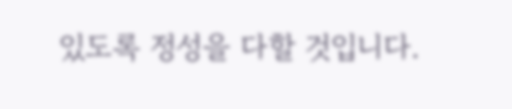있도록 정성을 다할 것입니다.